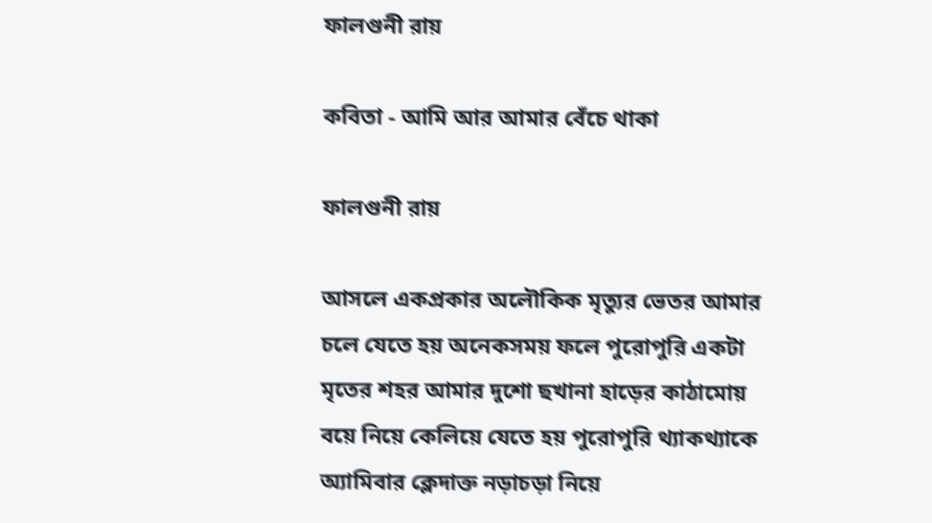ফালগুনী রায়

কবিতা - আমি আর আমার বেঁচে থাকা

ফালগুনী রায়

আসলে একপ্রকার অলৌকিক মৃত্যুর ভেতর আমার চলে যেতে হয় অনেকসময় ফলে পুরোপুরি একটা মৃতের শহর আমার দুশো ছখানা হাড়ের কাঠামোয় বয়ে নিয়ে কেলিয়ে যেতে হয় পুরোপুরি থ্যাকথ্যাকে অ্যামিবার ক্লেদাক্ত নড়াচড়া নিয়ে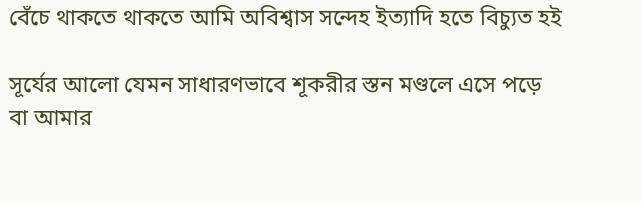বেঁচে থাকতে থাকতে আমি অবিশ্বাস সন্দেহ ইত্যাদি হতে বিচ্যুত হই

সূর্যের আলো যেমন সাধারণভাবে শূকরীর স্তন মণ্ডলে এসে পড়ে বা আমার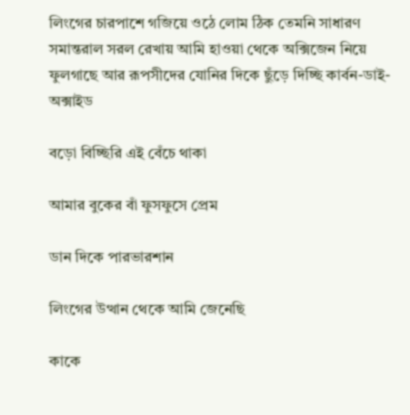লিংগের চারপাশে গজিয়ে ওঠে লোম ঠিক তেমনি সাধারণ সমান্তরাল সরল রেখায় আমি হাওয়া থেকে অক্সিজেন নিয়ে ফুলগাছে আর রূপসীদের যোনির দিকে ছুঁড়ে দিচ্ছি কার্বন-ডাই-অক্সাইড

বড়ো বিচ্ছিরি এই বেঁচে থাকা

আমার বুকের বাঁ ফুসফুসে প্রেম

ডান দিকে পারভারশান

লিংগের উত্থান থেকে আমি জেনেছি

কাকে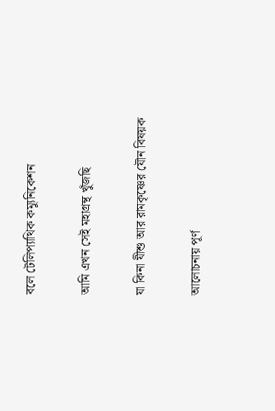বলে টেলিপ্যাথিক কম্যুনিকেশন

আমি এখন সেই মহাগ্রন্থ খুঁজছি

যা কিনা যীশু আর রামকৃষ্ণের যৌন বিষয়ক

আলোচনায় পূর্ণ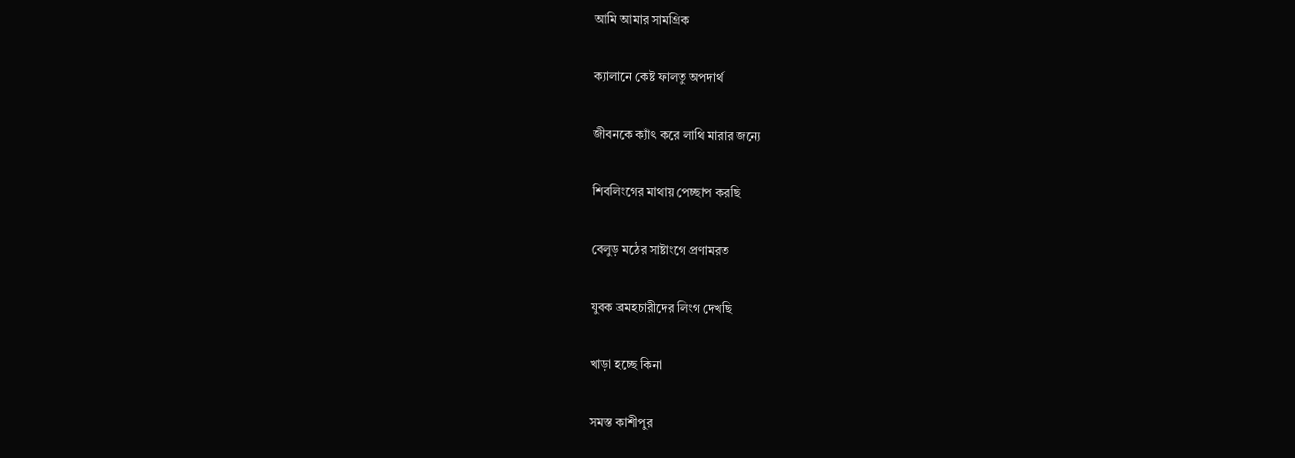আমি আমার সামগ্রিক

ক্যালানে কেষ্ট ফালতু অপদার্থ

জীবনকে ক্যাঁৎ করে লাথি মারার জন্যে

শিবলিংগের মাথায় পেচ্ছাপ করছি

বেলুড় মঠের সাষ্টাংগে প্রণামরত

যুবক ব্রমহচারীদের লিংগ দেখছি

খাড়া হচ্ছে কিনা

সমস্ত কাশীপুর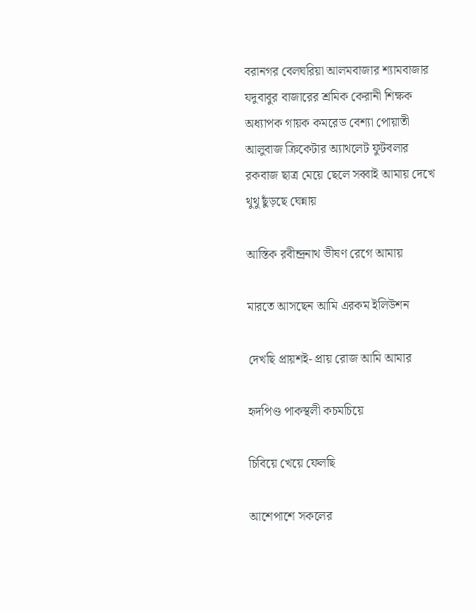বরানগর বেলঘরিয়া আলমবাজার শ্যামবাজার যদুবাবুর বাজারের শ্রমিক কেরানী শিক্ষক অধ্যাপক গায়ক কমরেড বেশ্যা পোয়াতী আলুবাজ ক্রিকেটার অ্যাথলেট ফুটবলার রকবাজ ছাত্র মেয়ে ছেলে সব্বাই আমায় দেখে থুথু ছুঁড়ছে ঘেন্নায়

আস্তিক রবীন্দ্রনাথ ভীষণ রেগে আমায়

মারতে আসছেন আমি এরকম ইলিউশন

দেখছি প্রায়শই- প্রায় রোজ আমি আমার

হৃদপিণ্ড পাকস্থলী কচমচিয়ে

চিবিয়ে খেয়ে ফেলছি

আশেপাশে সকলের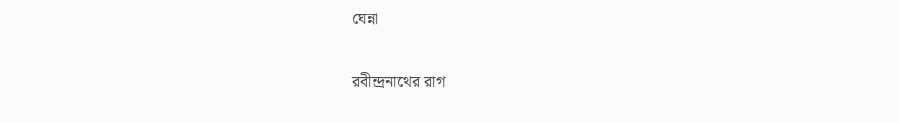ঘেন্না

রবীন্দ্রনাথের রাগ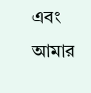এবং আমার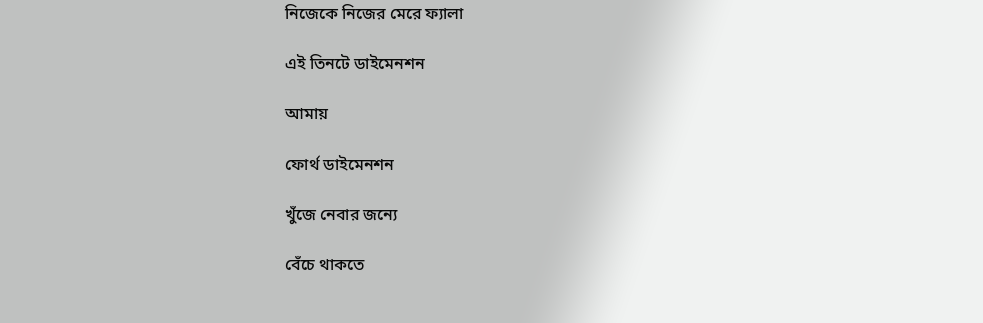নিজেকে নিজের মেরে ফ্যালা

এই তিনটে ডাইমেনশন

আমায়

ফোর্থ ডাইমেনশন

খুঁজে নেবার জন্যে

বেঁচে থাকতে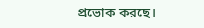প্রভোক করছে।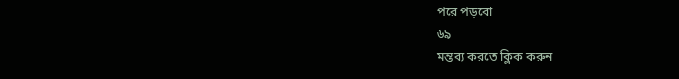পরে পড়বো
৬৯
মন্তব্য করতে ক্লিক করুন